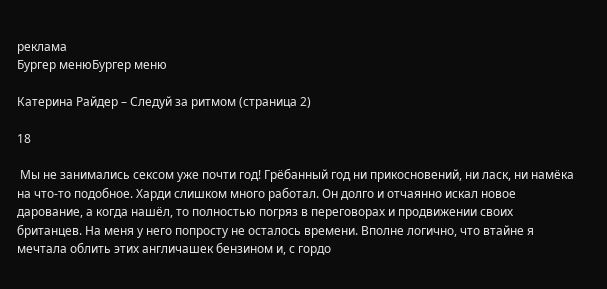реклама
Бургер менюБургер меню

Катерина Райдер – Следуй за ритмом (страница 2)

18

 Мы не занимались сексом уже почти год! Грёбанный год ни прикосновений, ни ласк, ни намёка на что-то подобное. Харди слишком много работал. Он долго и отчаянно искал новое дарование, а когда нашёл, то полностью погряз в переговорах и продвижении своих британцев. На меня у него попросту не осталось времени. Вполне логично, что втайне я мечтала облить этих англичашек бензином и, с гордо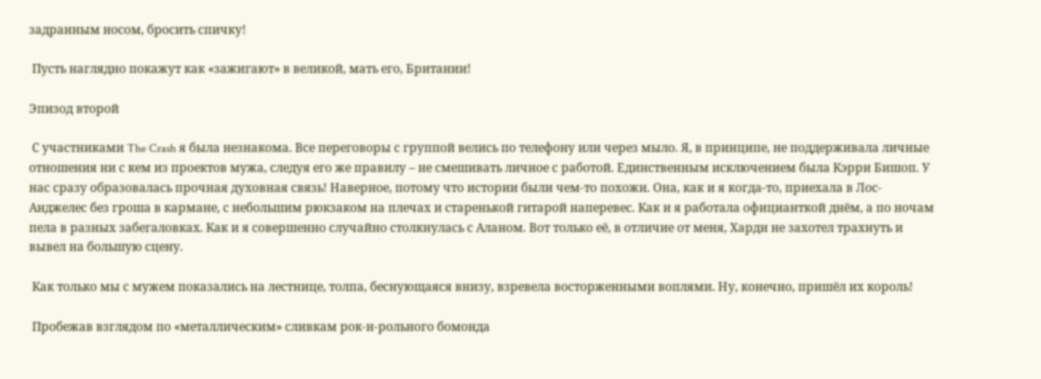задранным носом, бросить спичку!

 Пусть наглядно покажут как «зажигают» в великой, мать его, Британии!

Эпизод второй

 С участниками The Crash я была незнакома. Все переговоры с группой велись по телефону или через мыло. Я, в принципе, не поддерживала личные отношения ни с кем из проектов мужа, следуя его же правилу – не смешивать личное с работой. Единственным исключением была Кэрри Бишоп. У нас сразу образовалась прочная духовная связь! Наверное, потому что истории были чем-то похожи. Она, как и я когда-то, приехала в Лос-Анджелес без гроша в кармане, с небольшим рюкзаком на плечах и старенькой гитарой наперевес. Как и я работала официанткой днём, а по ночам пела в разных забегаловках. Как и я совершенно случайно столкнулась с Аланом. Вот только её, в отличие от меня, Харди не захотел трахнуть и вывел на большую сцену.

 Как только мы с мужем показались на лестнице, толпа, беснующаяся внизу, взревела восторженными воплями. Ну, конечно, пришёл их король!

 Пробежав взглядом по «металлическим» сливкам рок-н-рольного бомонда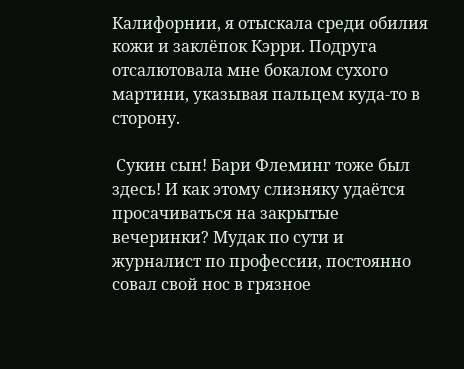Калифорнии, я отыскала среди обилия кожи и заклёпок Кэрри. Подруга отсалютовала мне бокалом сухого мартини, указывая пальцем куда-то в сторону.

 Сукин сын! Бари Флеминг тоже был здесь! И как этому слизняку удаётся просачиваться на закрытые вечеринки? Мудак по сути и журналист по профессии, постоянно совал свой нос в грязное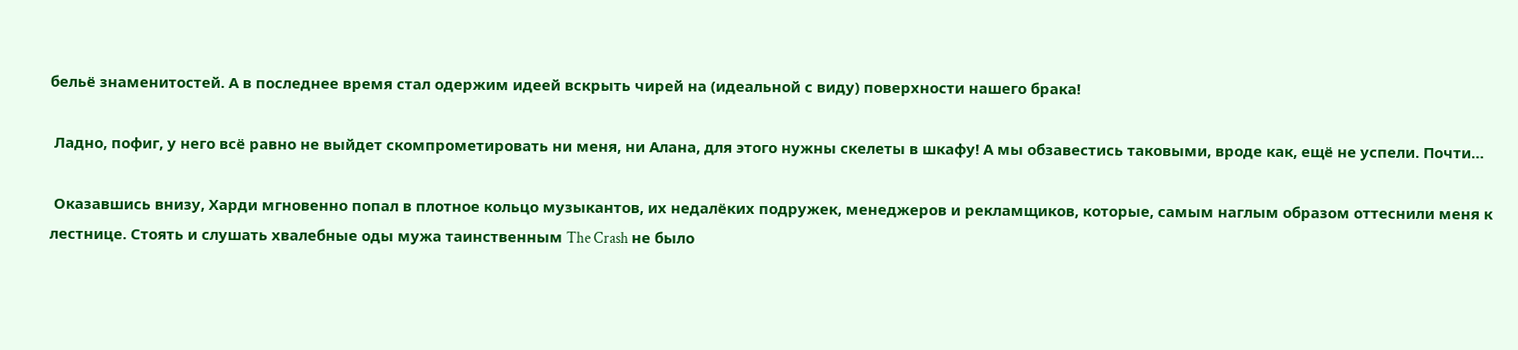бельё знаменитостей. А в последнее время стал одержим идеей вскрыть чирей на (идеальной с виду) поверхности нашего брака!

 Ладно, пофиг, у него всё равно не выйдет скомпрометировать ни меня, ни Алана, для этого нужны скелеты в шкафу! А мы обзавестись таковыми, вроде как, ещё не успели. Почти…

 Оказавшись внизу, Харди мгновенно попал в плотное кольцо музыкантов, их недалёких подружек, менеджеров и рекламщиков, которые, самым наглым образом оттеснили меня к лестнице. Стоять и слушать хвалебные оды мужа таинственным The Crash не было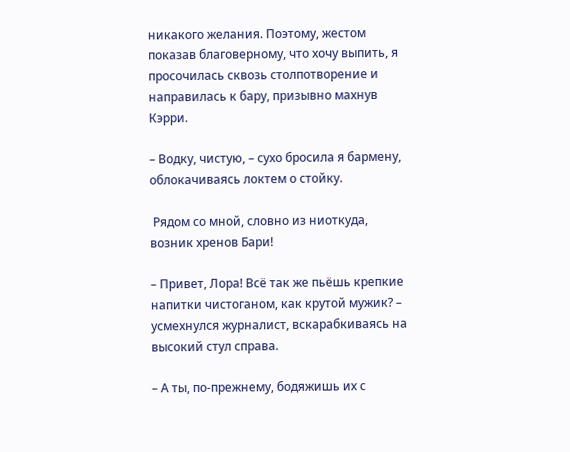никакого желания. Поэтому, жестом показав благоверному, что хочу выпить, я просочилась сквозь столпотворение и направилась к бару, призывно махнув Кэрри.

– Водку, чистую, – сухо бросила я бармену, облокачиваясь локтем о стойку.

 Рядом со мной, словно из ниоткуда, возник хренов Бари!

– Привет, Лора! Всё так же пьёшь крепкие напитки чистоганом, как крутой мужик? – усмехнулся журналист, вскарабкиваясь на высокий стул справа.

– А ты, по-прежнему, бодяжишь их с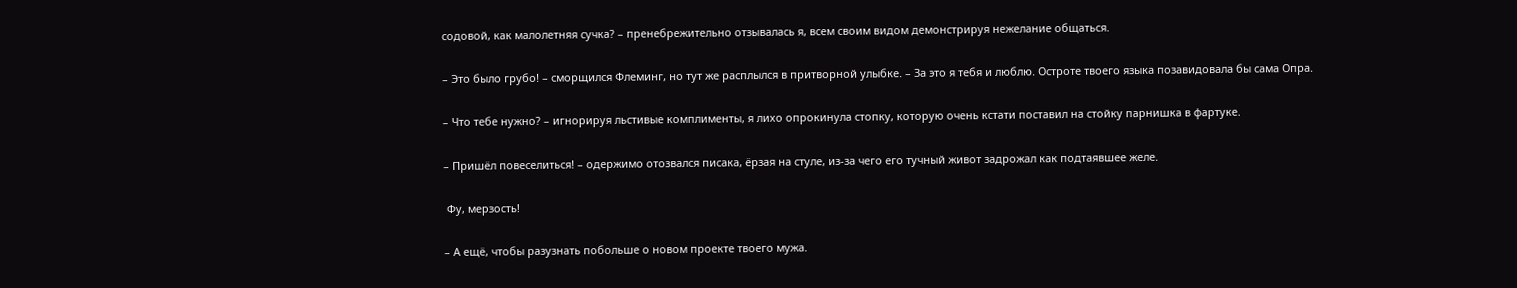содовой, как малолетняя сучка? – пренебрежительно отзывалась я, всем своим видом демонстрируя нежелание общаться.

– Это было грубо! – сморщился Флеминг, но тут же расплылся в притворной улыбке. – За это я тебя и люблю. Остроте твоего языка позавидовала бы сама Опра.

– Что тебе нужно? – игнорируя льстивые комплименты, я лихо опрокинула стопку, которую очень кстати поставил на стойку парнишка в фартуке.

– Пришёл повеселиться! – одержимо отозвался писака, ёрзая на стуле, из-за чего его тучный живот задрожал как подтаявшее желе.

 Фу, мерзость!

– А ещё, чтобы разузнать побольше о новом проекте твоего мужа.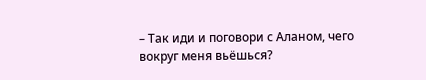– Так иди и поговори с Аланом, чего вокруг меня вьёшься?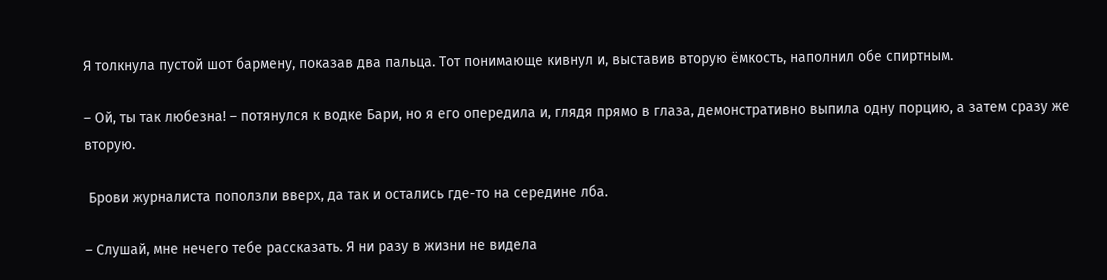Я толкнула пустой шот бармену, показав два пальца. Тот понимающе кивнул и, выставив вторую ёмкость, наполнил обе спиртным.

– Ой, ты так любезна! – потянулся к водке Бари, но я его опередила и, глядя прямо в глаза, демонстративно выпила одну порцию, а затем сразу же вторую.

 Брови журналиста поползли вверх, да так и остались где-то на середине лба.

– Слушай, мне нечего тебе рассказать. Я ни разу в жизни не видела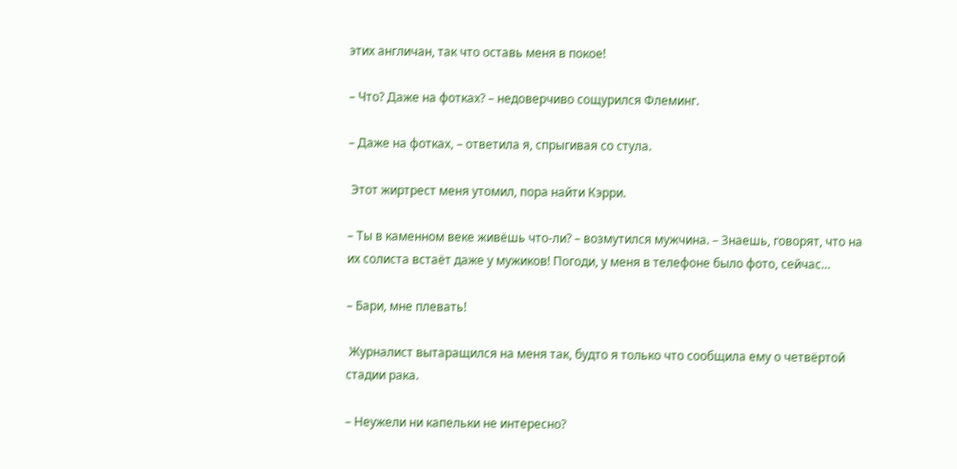этих англичан, так что оставь меня в покое!

– Что? Даже на фотках? – недоверчиво сощурился Флеминг.

– Даже на фотках, – ответила я, спрыгивая со стула.

 Этот жиртрест меня утомил, пора найти Кэрри.

– Ты в каменном веке живёшь что-ли? – возмутился мужчина. – Знаешь, говорят, что на их солиста встаёт даже у мужиков! Погоди, у меня в телефоне было фото, сейчас…

– Бари, мне плевать!

 Журналист вытаращился на меня так, будто я только что сообщила ему о четвёртой стадии рака.

– Неужели ни капельки не интересно?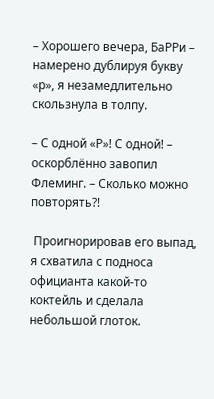– Хорошего вечера, БаРРи – намерено дублируя букву «р», я незамедлительно скользнула в толпу.

– С одной «Р»! С одной! – оскорблённо завопил Флеминг. – Сколько можно повторять?!

 Проигнорировав его выпад, я схватила с подноса официанта какой-то коктейль и сделала небольшой глоток.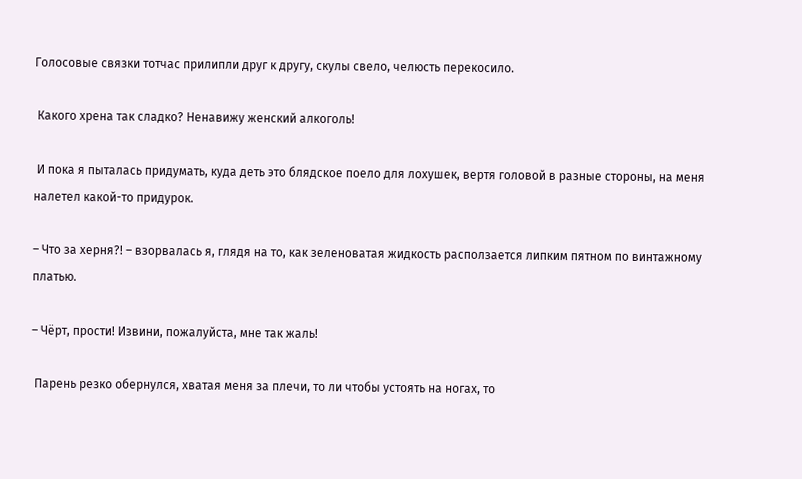Голосовые связки тотчас прилипли друг к другу, скулы свело, челюсть перекосило.

 Какого хрена так сладко? Ненавижу женский алкоголь!

 И пока я пыталась придумать, куда деть это блядское поело для лохушек, вертя головой в разные стороны, на меня налетел какой-то придурок.

– Что за херня?! – взорвалась я, глядя на то, как зеленоватая жидкость расползается липким пятном по винтажному платью.

– Чёрт, прости! Извини, пожалуйста, мне так жаль!

 Парень резко обернулся, хватая меня за плечи, то ли чтобы устоять на ногах, то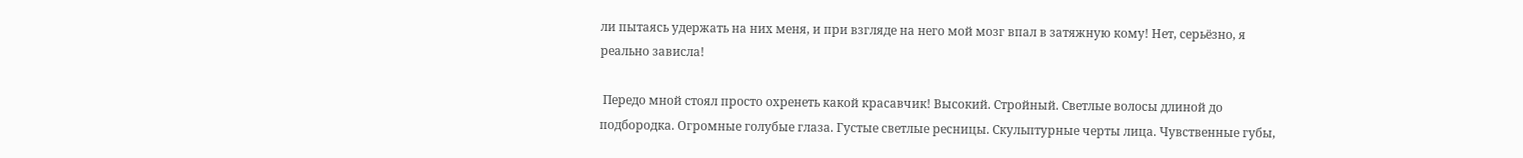ли пытаясь удержать на них меня, и при взгляде на него мой мозг впал в затяжную кому! Нет, серьёзно, я реально зависла!

 Передо мной стоял просто охренеть какой красавчик! Высокий. Стройный. Светлые волосы длиной до подбородка. Огромные голубые глаза. Густые светлые ресницы. Скульптурные черты лица. Чувственные губы,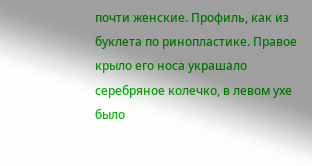почти женские. Профиль, как из буклета по ринопластике. Правое крыло его носа украшало серебряное колечко, в левом ухе было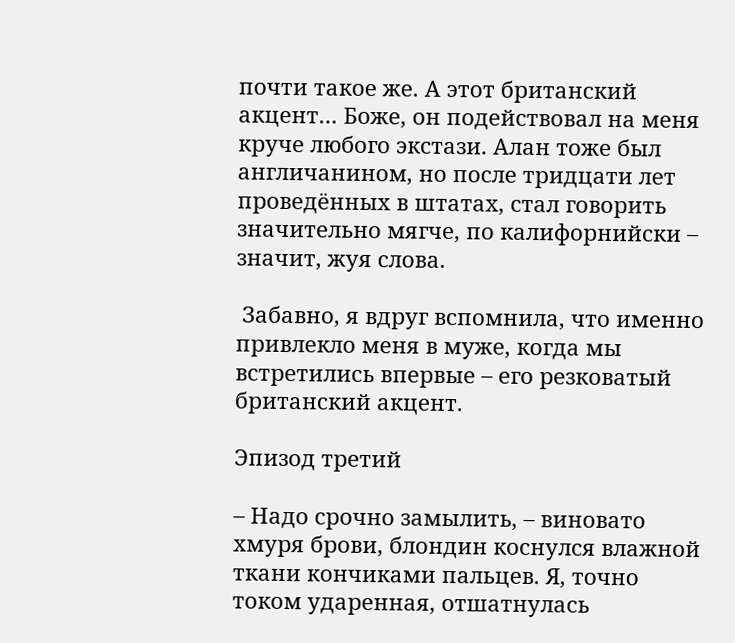почти такое же. А этот британский акцент… Боже, он подействовал на меня круче любого экстази. Алан тоже был англичанином, но после тридцати лет проведённых в штатах, стал говорить значительно мягче, по калифорнийски – значит, жуя слова.

 Забавно, я вдруг вспомнила, что именно привлекло меня в муже, когда мы встретились впервые – его резковатый британский акцент.

Эпизод третий

– Надо срочно замылить, – виновато хмуря брови, блондин коснулся влажной ткани кончиками пальцев. Я, точно током ударенная, отшатнулась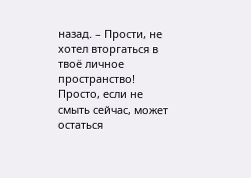назад. – Прости, не хотел вторгаться в твоё личное пространство! Просто, если не смыть сейчас, может остаться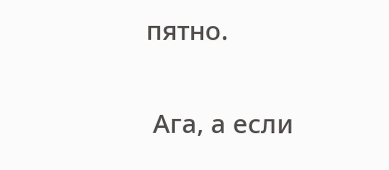пятно.

 Ага, а если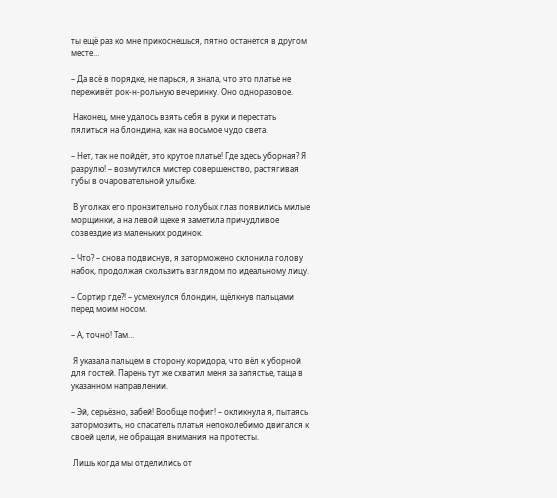ты ещё раз ко мне прикоснешься, пятно останется в другом месте…

– Да всё в порядке, не парься, я знала, что это платье не переживёт рок-н-рольную вечеринку. Оно одноразовое.

 Наконец, мне удалось взять себя в руки и перестать пялиться на блондина, как на восьмое чудо света.

– Нет, так не пойдёт, это крутое платье! Где здесь уборная? Я разрулю! – возмутился мистер совершенство, растягивая губы в очаровательной улыбке.

 В уголках его пронзительно голубых глаз появились милые морщинки, а на левой щеке я заметила причудливое созвездие из маленьких родинок.

– Что? – снова подвиснув, я заторможено склонила голову набок, продолжая скользить взглядом по идеальному лицу.

– Сортир где?! – усмехнулся блондин, щёлкнув пальцами перед моим носом.

– А, точно! Там…

 Я указала пальцем в сторону коридора, что вёл к уборной для гостей. Парень тут же схватил меня за запястье, таща в указанном направлении.

– Эй, серьёзно, забей! Вообще пофиг! – окликнула я, пытаясь затормозить, но спасатель платья непоколебимо двигался к своей цели, не обращая внимания на протесты.

 Лишь когда мы отделились от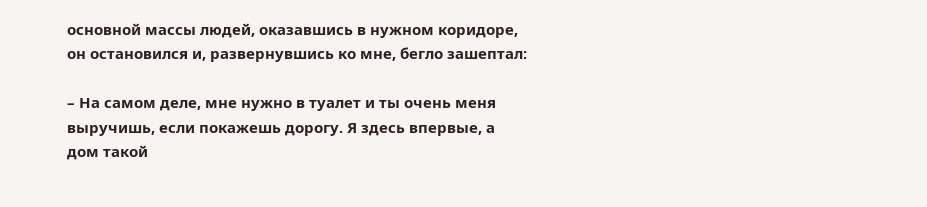основной массы людей, оказавшись в нужном коридоре, он остановился и, развернувшись ко мне, бегло зашептал:

– На самом деле, мне нужно в туалет и ты очень меня выручишь, если покажешь дорогу. Я здесь впервые, а дом такой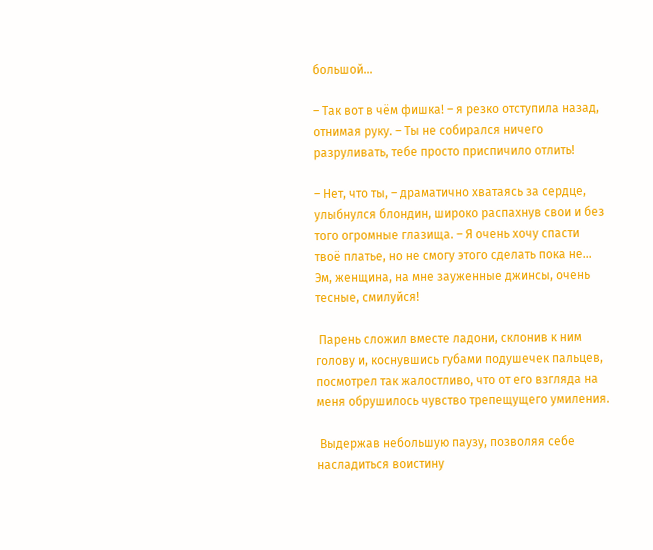большой…

– Так вот в чём фишка! – я резко отступила назад, отнимая руку. – Ты не собирался ничего разруливать, тебе просто приспичило отлить!

– Нет, что ты, – драматично хватаясь за сердце, улыбнулся блондин, широко распахнув свои и без того огромные глазища. – Я очень хочу спасти твоё платье, но не смогу этого сделать пока не… Эм, женщина, на мне зауженные джинсы, очень тесные, смилуйся!

 Парень сложил вместе ладони, склонив к ним голову и, коснувшись губами подушечек пальцев, посмотрел так жалостливо, что от его взгляда на меня обрушилось чувство трепещущего умиления.

 Выдержав небольшую паузу, позволяя себе насладиться воистину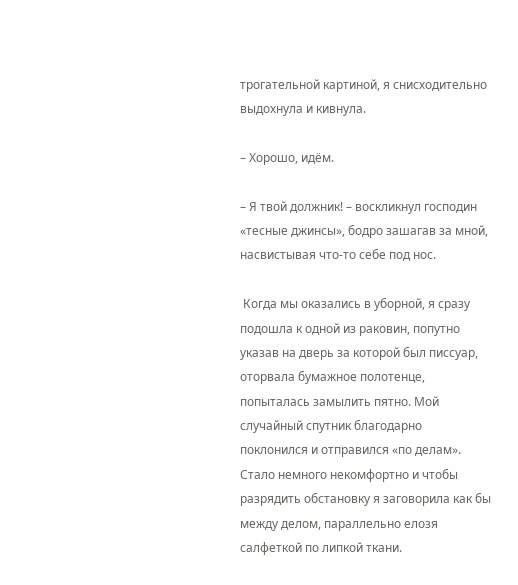трогательной картиной, я снисходительно выдохнула и кивнула.

– Хорошо, идём.

– Я твой должник! – воскликнул господин «тесные джинсы», бодро зашагав за мной, насвистывая что-то себе под нос.

 Когда мы оказались в уборной, я сразу подошла к одной из раковин, попутно указав на дверь за которой был писсуар, оторвала бумажное полотенце, попыталась замылить пятно. Мой случайный спутник благодарно поклонился и отправился «по делам». Стало немного некомфортно и чтобы разрядить обстановку я заговорила как бы между делом, параллельно елозя салфеткой по липкой ткани.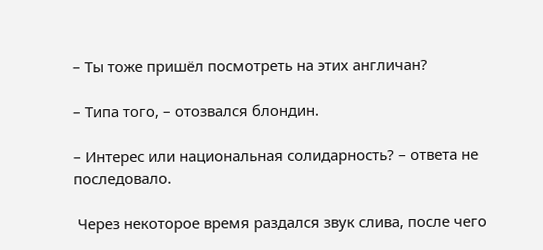– Ты тоже пришёл посмотреть на этих англичан?

– Типа того, – отозвался блондин.

– Интерес или национальная солидарность? – ответа не последовало.

 Через некоторое время раздался звук слива, после чего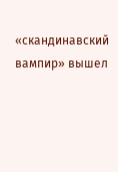«скандинавский вампир» вышел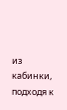из кабинки, подходя к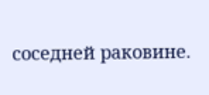соседней раковине.